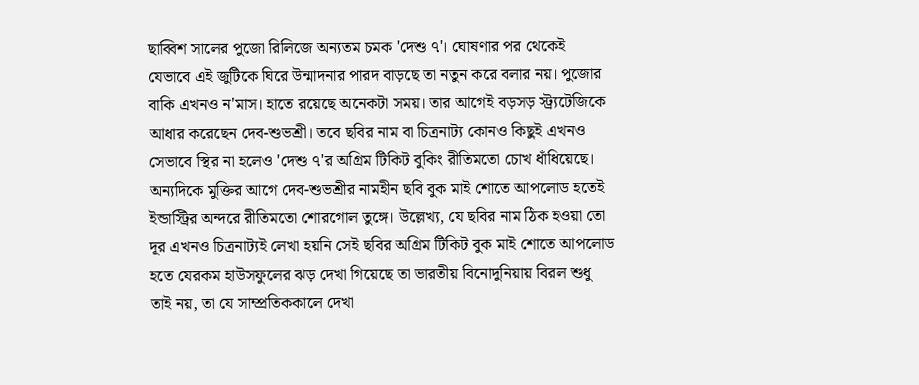ছাব্বিশ সালের পুজো রিলিজে অন্যতম চমক 'দেশু ৭'। ঘোষণার পর থেকেই যেভাবে এই জুটিকে ঘিরে উন্মাদনার পারদ বাড়ছে তা নতুন করে বলার নয়। পুজোর বাকি এখনও ন'মাস। হাতে রয়েছে অনেকটা সময়। তার আগেই বড়সড় স্ট্র্যটেজিকে আধার করেছেন দেব-শুভশ্রী। তবে ছবির নাম বা চিত্রনাট্য কোনও কিছুই এখনও সেভাবে স্থির না হলেও 'দেশু ৭'র অগ্রিম টিকিট বুকিং রীতিমতো চোখ ধাঁধিয়েছে। অন্যদিকে মুক্তির আগে দেব-শুভশ্রীর নামহীন ছবি বুক মাই শোতে আপলোড হতেই ইন্ডাস্ট্রির অন্দরে রীতিমতো শোরগোল তুঙ্গে। উল্লেখ্য, যে ছবির নাম ঠিক হওয়া তো দূর এখনও চিত্রনাট্যই লেখা হয়নি সেই ছবির অগ্রিম টিকিট বুক মাই শোতে আপলোড হতে যেরকম হাউসফুলের ঝড় দেখা গিয়েছে তা ভারতীয় বিনোদুনিয়ায় বিরল শুধু তাই নয়, তা যে সাম্প্রতিককালে দেখা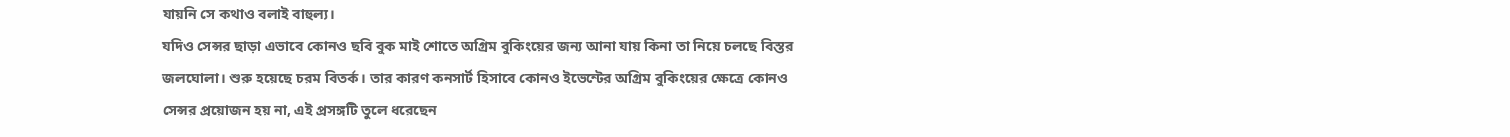যায়নি সে কথাও বলাই বাহুল্য।
যদিও সেন্সর ছাড়া এভাবে কোনও ছবি বুক মাই শোতে অগ্রিম বুকিংয়ের জন্য আনা যায় কিনা তা নিয়ে চলছে বিস্তর জলঘোলা। শুরু হয়েছে চরম বিতর্ক। তার কারণ কনসার্ট হিসাবে কোনও ইভেন্টের অগ্রিম বুকিংয়ের ক্ষেত্রে কোনও সেন্সর প্রয়োজন হয় না, এই প্রসঙ্গটি তুলে ধরেছেন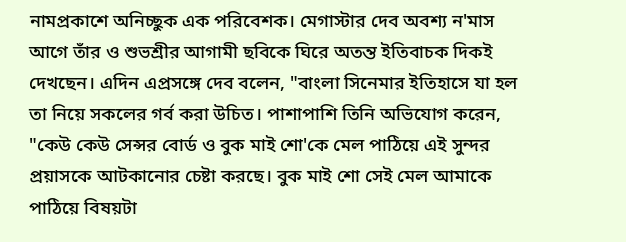নামপ্রকাশে অনিচ্ছুক এক পরিবেশক। মেগাস্টার দেব অবশ্য ন'মাস আগে তাঁর ও শুভশ্রীর আগামী ছবিকে ঘিরে অতন্ত ইতিবাচক দিকই দেখছেন। এদিন এপ্রসঙ্গে দেব বলেন, "বাংলা সিনেমার ইতিহাসে যা হল তা নিয়ে সকলের গর্ব করা উচিত। পাশাপাশি তিনি অভিযোগ করেন, "কেউ কেউ সেন্সর বোর্ড ও বুক মাই শো'কে মেল পাঠিয়ে এই সুন্দর প্রয়াসকে আটকানোর চেষ্টা করছে। বুক মাই শো সেই মেল আমাকে পাঠিয়ে বিষয়টা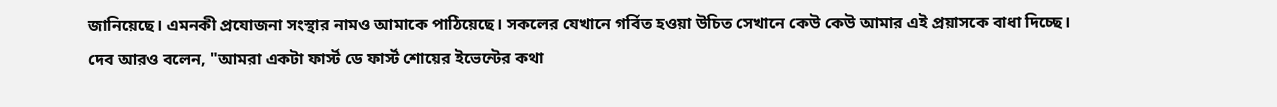জানিয়েছে। এমনকী প্রযোজনা সংস্থার নামও আমাকে পাঠিয়েছে। সকলের যেখানে গর্বিত হওয়া উচিত সেখানে কেউ কেউ আমার এই প্রয়াসকে বাধা দিচ্ছে।
দেব আরও বলেন, "আমরা একটা ফার্স্ট ডে ফার্স্ট শোয়ের ইভেন্টের কথা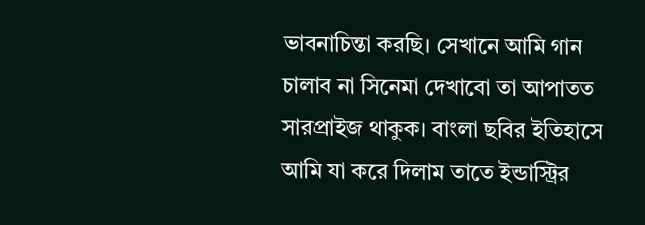ভাবনাচিন্তা করছি। সেখানে আমি গান চালাব না সিনেমা দেখাবো তা আপাতত সারপ্রাইজ থাকুক। বাংলা ছবির ইতিহাসে আমি যা করে দিলাম তাতে ইন্ডাস্ট্রির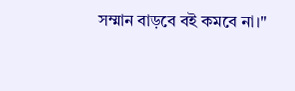সম্মান বাড়বে বই কমবে না।"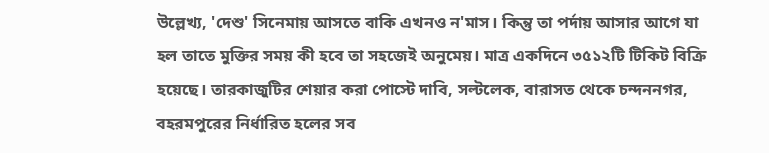উল্লেখ্য, 'দেশু' সিনেমায় আসতে বাকি এখনও ন'মাস। কিন্তু তা পর্দায় আসার আগে যা হল তাতে মুক্তির সময় কী হবে তা সহজেই অনুমেয়। মাত্র একদিনে ৩৫১২টি টিকিট বিক্রি হয়েছে। তারকাজুটির শেয়ার করা পোস্টে দাবি, সল্টলেক, বারাসত থেকে চন্দননগর, বহরমপুরের নির্ধারিত হলের সব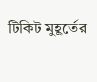টিকিট মুহূর্তের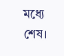মধ্যে শেষ।